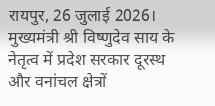रायपुर, 26 जुलाई 2026। मुख्यमंत्री श्री विष्णुदेव साय के नेतृत्व में प्रदेश सरकार दूरस्थ और वनांचल क्षेत्रों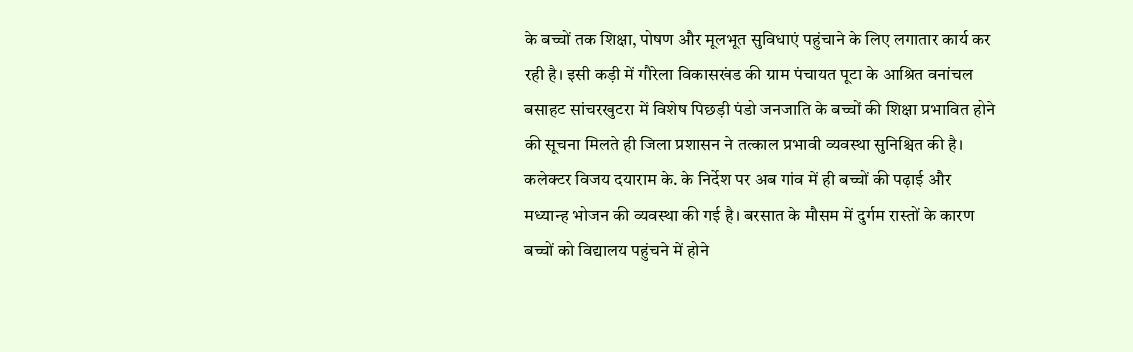के बच्चों तक शिक्षा, पोषण और मूलभूत सुविधाएं पहुंचाने के लिए लगातार कार्य कर रही है। इसी कड़ी में गौरेला विकासखंड की ग्राम पंचायत पूटा के आश्रित वनांचल बसाहट सांचरखुटरा में विशेष पिछड़ी पंडो जनजाति के बच्चों की शिक्षा प्रभावित होने की सूचना मिलते ही जिला प्रशासन ने तत्काल प्रभावी व्यवस्था सुनिश्चित की है।
कलेक्टर विजय दयाराम के. के निर्देश पर अब गांव में ही बच्चों की पढ़ाई और मध्यान्ह भोजन की व्यवस्था की गई है। बरसात के मौसम में दुर्गम रास्तों के कारण बच्चों को विद्यालय पहुंचने में होने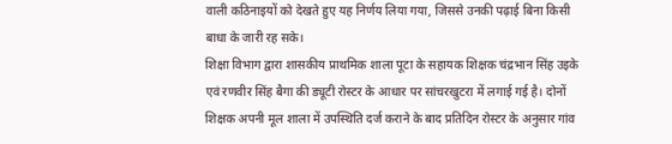वाली कठिनाइयों को देखते हुए यह निर्णय लिया गया, जिससे उनकी पढ़ाई बिना किसी बाधा के जारी रह सके।
शिक्षा विभाग द्वारा शासकीय प्राथमिक शाला पूटा के सहायक शिक्षक चंद्रभान सिंह उइके एवं रणवीर सिंह बैगा की ड्यूटी रोस्टर के आधार पर सांचरखुटरा में लगाई गई है। दोनों शिक्षक अपनी मूल शाला में उपस्थिति दर्ज कराने के बाद प्रतिदिन रोस्टर के अनुसार गांव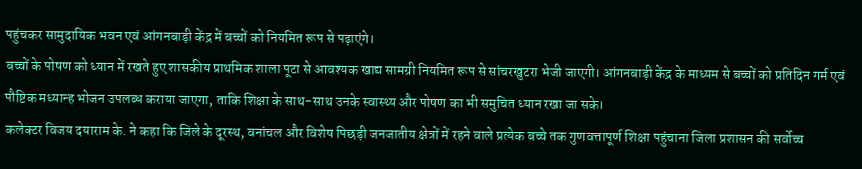पहुंचकर सामुदायिक भवन एवं आंगनबाड़ी केंद्र में बच्चों को नियमित रूप से पढ़ाएंगे।
बच्चों के पोषण को ध्यान में रखते हुए शासकीय प्राथमिक शाला पूटा से आवश्यक खाद्य सामग्री नियमित रूप से सांचरखुटरा भेजी जाएगी। आंगनबाड़ी केंद्र के माध्यम से बच्चों को प्रतिदिन गर्म एवं पौष्टिक मध्यान्ह भोजन उपलब्ध कराया जाएगा, ताकि शिक्षा के साथ-साथ उनके स्वास्थ्य और पोषण का भी समुचित ध्यान रखा जा सके।
कलेक्टर विजय दयाराम के. ने कहा कि जिले के दूरस्थ, वनांचल और विशेष पिछड़ी जनजातीय क्षेत्रों में रहने वाले प्रत्येक बच्चे तक गुणवत्तापूर्ण शिक्षा पहुंचाना जिला प्रशासन की सर्वोच्च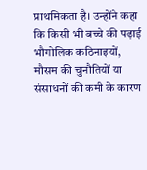प्राथमिकता है। उन्होंने कहा कि किसी भी बच्चे की पढ़ाई भौगोलिक कठिनाइयों, मौसम की चुनौतियों या संसाधनों की कमी के कारण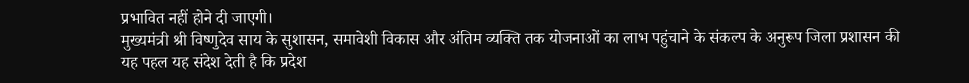प्रभावित नहीं होने दी जाएगी।
मुख्यमंत्री श्री विष्णुदेव साय के सुशासन, समावेशी विकास और अंतिम व्यक्ति तक योजनाओं का लाभ पहुंचाने के संकल्प के अनुरूप जिला प्रशासन की यह पहल यह संदेश देती है कि प्रदेश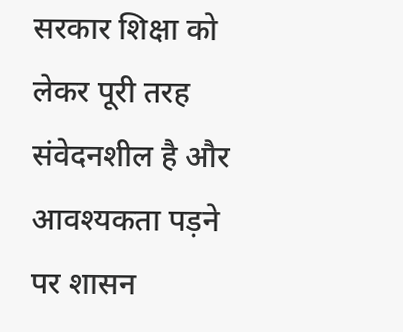सरकार शिक्षा को लेकर पूरी तरह संवेदनशील है और आवश्यकता पड़ने पर शासन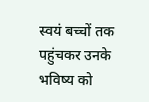स्वयं बच्चों तक पहुंचकर उनके भविष्य को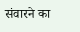संवारने का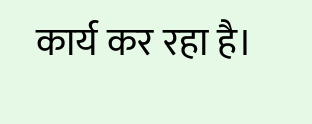कार्य कर रहा है।